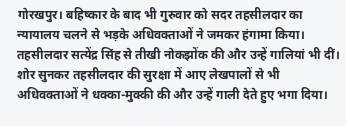गोरखपुर। बहिष्कार के बाद भी गुरुवार को सदर तहसीलदार का न्यायालय चलने से भड़के अधिवक्ताओं ने जमकर हंगामा किया। तहसीलदार सत्येंद्र सिंह से तीखी नोकझोंक की और उन्हें गालियां भी दीं। शोर सुनकर तहसीलदार की सुरक्षा में आए लेखपालों से भी अधिवक्ताओं ने धक्का-मुक्की की और उन्हें गाली देते हुए भगा दिया।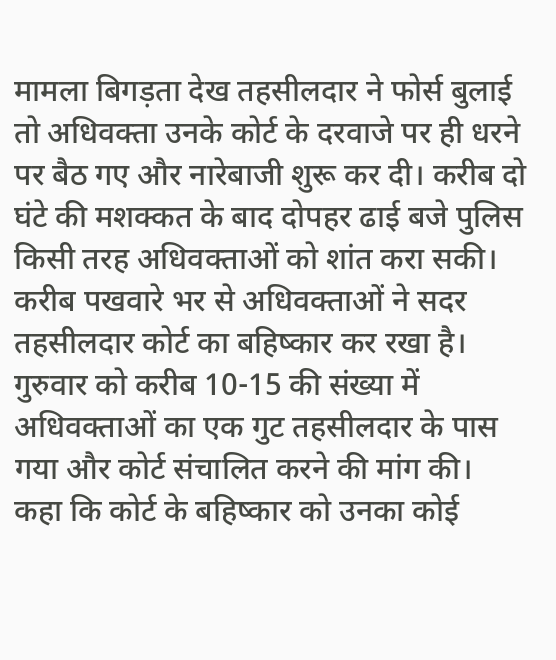मामला बिगड़ता देख तहसीलदार ने फोर्स बुलाई तो अधिवक्ता उनके कोर्ट के दरवाजे पर ही धरने पर बैठ गए और नारेबाजी शुरू कर दी। करीब दो घंटे की मशक्कत के बाद दोपहर ढाई बजे पुलिस किसी तरह अधिवक्ताओं को शांत करा सकी।
करीब पखवारे भर से अधिवक्ताओं ने सदर तहसीलदार कोर्ट का बहिष्कार कर रखा है। गुरुवार को करीब 10-15 की संख्या में अधिवक्ताओं का एक गुट तहसीलदार के पास गया और कोर्ट संचालित करने की मांग की। कहा कि कोर्ट के बहिष्कार को उनका कोई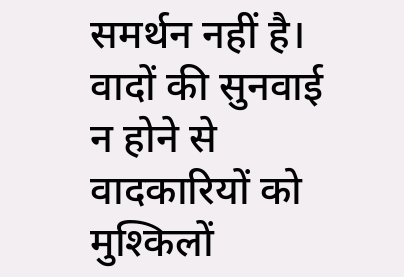समर्थन नहीं है। वादों की सुनवाई न होने से वादकारियों को मुश्किलों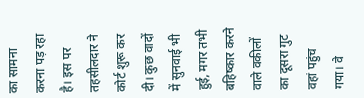का सामना करना पड़ रहा है। इस पर तहसीलदार ने कोर्ट शुरू कर दी। कुछ वादों में सुनवाई भी हुई, मगर तभी बहिष्कार करने वाले वकीलों का दूसरा गुट वहां पहुंच गया। वे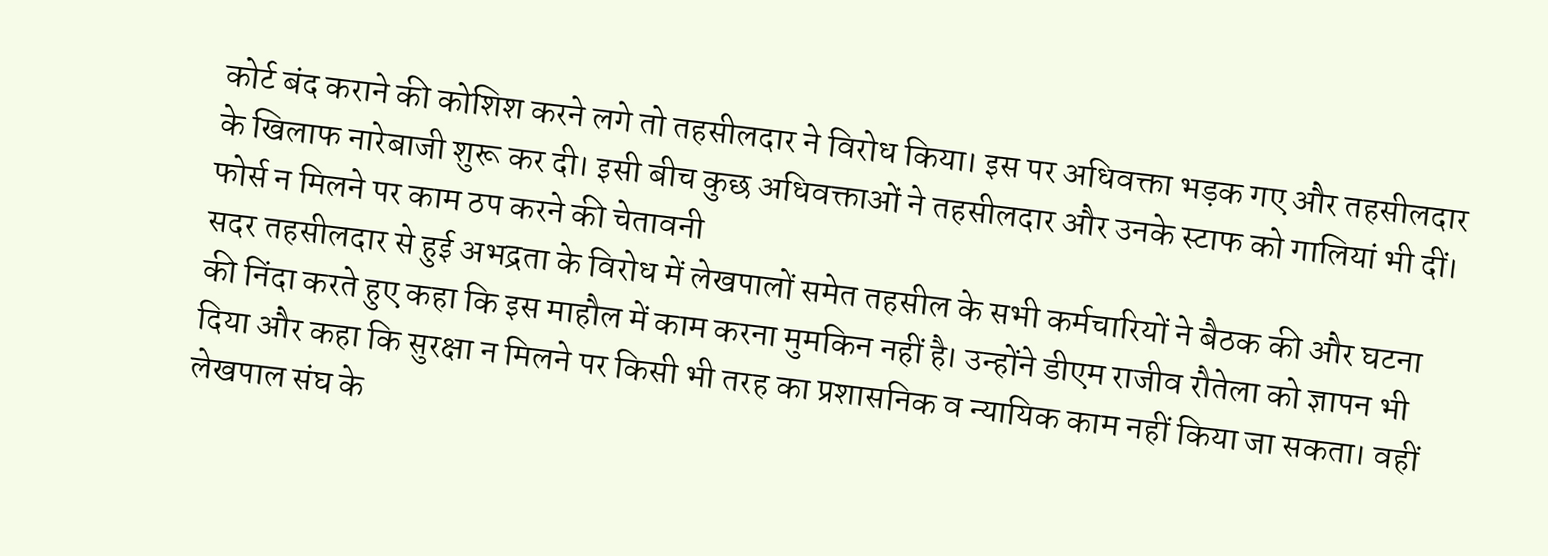कोर्ट बंद कराने की कोशिश करने लगे तो तहसीलदार ने विरोध किया। इस पर अधिवक्ता भड़क गए और तहसीलदार के खिलाफ नारेबाजी शुरू कर दी। इसी बीच कुछ अधिवक्ताओं ने तहसीलदार और उनके स्टाफ को गालियां भी दीं।
फोर्स न मिलने पर काम ठप करने की चेतावनी
सदर तहसीलदार से हुई अभद्रता के विरोध में लेखपालों समेत तहसील के सभी कर्मचारियों ने बैठक की और घटना की निंदा करते हुए कहा कि इस माहौल में काम करना मुमकिन नहीं है। उन्होंने डीएम राजीव रौतेला को ज्ञापन भी दिया और कहा कि सुरक्षा न मिलने पर किसी भी तरह का प्रशासनिक व न्यायिक काम नहीं किया जा सकता। वहीं लेखपाल संघ के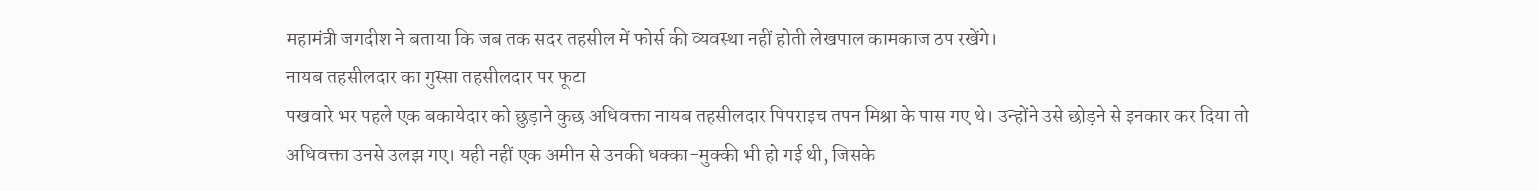महामंत्री जगदीश ने बताया कि जब तक सदर तहसील में फोर्स की व्यवस्था नहीं होती लेखपाल कामकाज ठप रखेंगे।
नायब तहसीलदार का गुस्सा तहसीलदार पर फूटा
पखवारे भर पहले एक बकायेदार को छुड़ाने कुछ अधिवक्ता नायब तहसीलदार पिपराइच तपन मिश्रा के पास गए थे। उन्होंने उसे छोड़ने से इनकार कर दिया तो अधिवक्ता उनसे उलझ गए। यही नहीं एक अमीन से उनकी धक्का-मुक्की भी हो गई थी, जिसके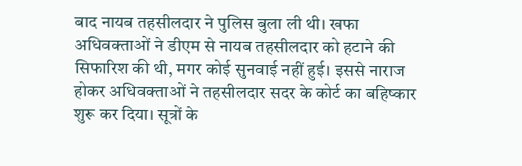बाद नायब तहसीलदार ने पुलिस बुला ली थी। खफा अधिवक्ताओं ने डीएम से नायब तहसीलदार को हटाने की सिफारिश की थी, मगर कोई सुनवाई नहीं हुई। इससे नाराज होकर अधिवक्ताओं ने तहसीलदार सदर के कोर्ट का बहिष्कार शुरू कर दिया। सूत्रों के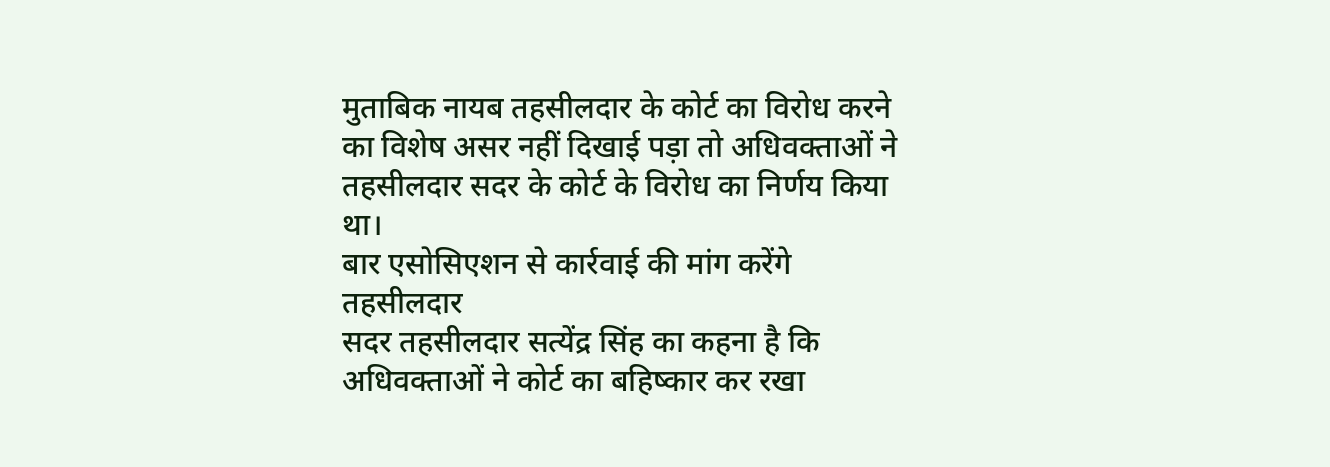मुताबिक नायब तहसीलदार के कोर्ट का विरोध करने का विशेष असर नहीं दिखाई पड़ा तो अधिवक्ताओं ने तहसीलदार सदर के कोर्ट के विरोध का निर्णय किया था।
बार एसोसिएशन से कार्रवाई की मांग करेंगे तहसीलदार
सदर तहसीलदार सत्येंद्र सिंह का कहना है कि अधिवक्ताओं ने कोर्ट का बहिष्कार कर रखा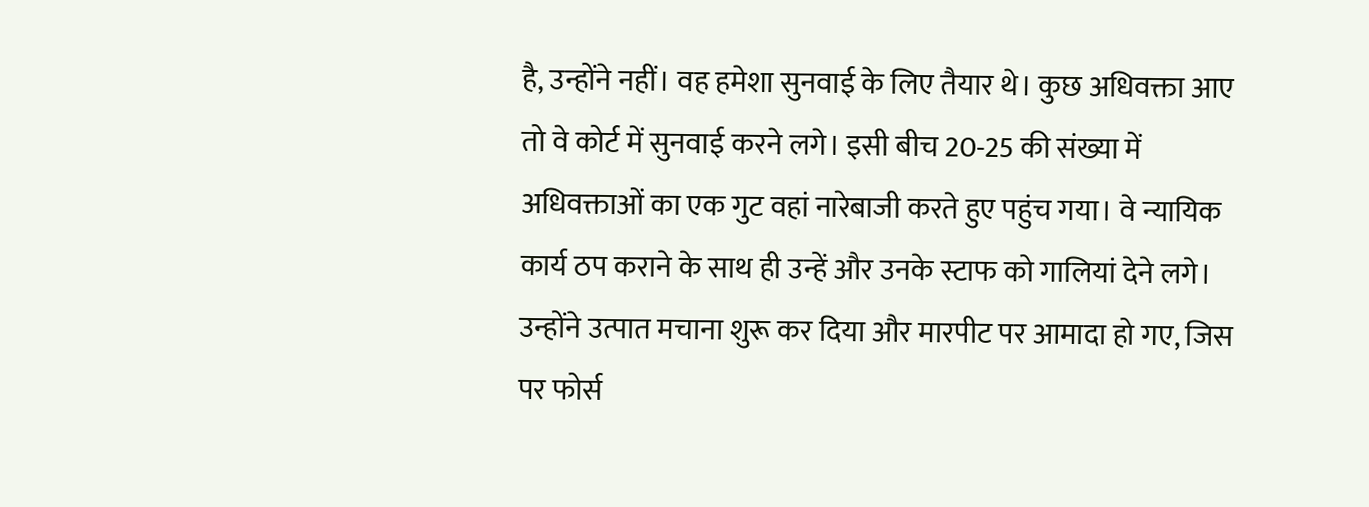है, उन्होंने नहीं। वह हमेशा सुनवाई के लिए तैयार थे। कुछ अधिवक्ता आए तो वे कोर्ट में सुनवाई करने लगे। इसी बीच 20-25 की संख्या में अधिवक्ताओं का एक गुट वहां नारेबाजी करते हुए पहुंच गया। वे न्यायिक कार्य ठप कराने के साथ ही उन्हें और उनके स्टाफ को गालियां देने लगे। उन्होंने उत्पात मचाना शुरू कर दिया और मारपीट पर आमादा हो गए, जिस पर फोर्स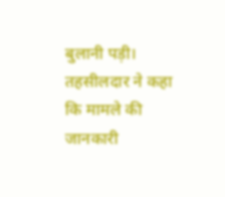बुलानी पड़ी। तहसीलदार ने कहा कि मामले की जानकारी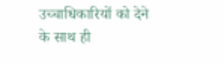उच्चाधिकारियों को देने के साथ ही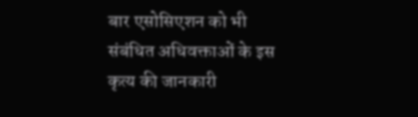बार एसोसिएशन को भी संबंधित अधिवक्ताओं के इस कृत्य की जानकारी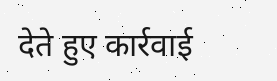देते हुए कार्रवाई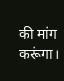की मांग करूंगा।